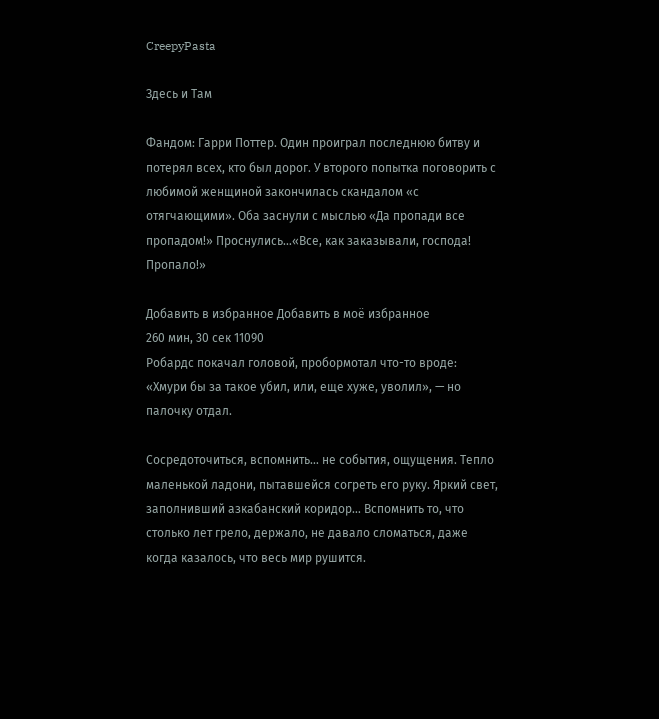CreepyPasta

Здесь и Там

Фандом: Гарри Поттер. Один проиграл последнюю битву и потерял всех, кто был дорог. У второго попытка поговорить с любимой женщиной закончилась скандалом «с отягчающими». Оба заснули с мыслью «Да пропади все пропадом!» Проснулись…«Все, как заказывали, господа! Пропало!»

Добавить в избранное Добавить в моё избранное
260 мин, 30 сек 11090
Робардс покачал головой, пробормотал что-то вроде: «Хмури бы за такое убил, или, еще хуже, уволил», — но палочку отдал.

Сосредоточиться, вспомнить… не события, ощущения. Тепло маленькой ладони, пытавшейся согреть его руку. Яркий свет, заполнивший азкабанский коридор… Вспомнить то, что столько лет грело, держало, не давало сломаться, даже когда казалось, что весь мир рушится.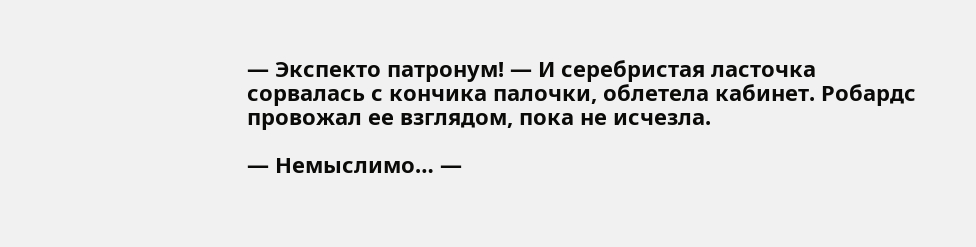— Экспекто патронум! — И серебристая ласточка сорвалась с кончика палочки, облетела кабинет. Робардс провожал ее взглядом, пока не исчезла.

— Немыслимо… —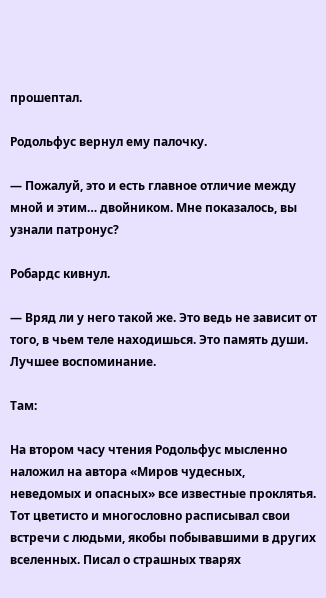прошептал.

Родольфус вернул ему палочку.

— Пожалуй, это и есть главное отличие между мной и этим… двойником. Мне показалось, вы узнали патронус?

Робардс кивнул.

— Вряд ли у него такой же. Это ведь не зависит от того, в чьем теле находишься. Это память души. Лучшее воспоминание.

Там:

На втором часу чтения Родольфус мысленно наложил на автора «Миров чудесных, неведомых и опасных» все известные проклятья. Тот цветисто и многословно расписывал свои встречи с людьми, якобы побывавшими в других вселенных. Писал о страшных тварях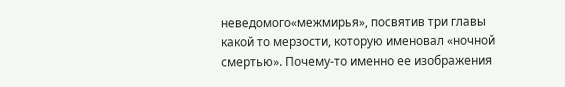неведомого«межмирья», посвятив три главы какой то мерзости, которую именовал «ночной смертью». Почему-то именно ее изображения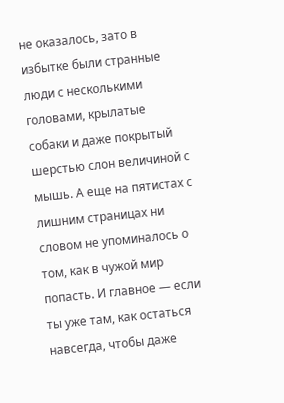не оказалось, зато в избытке были странные люди с несколькими головами, крылатые собаки и даже покрытый шерстью слон величиной с мышь. А еще на пятистах с лишним страницах ни словом не упоминалось о том, как в чужой мир попасть. И главное — если ты уже там, как остаться навсегда, чтобы даже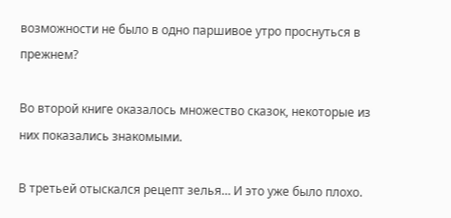возможности не было в одно паршивое утро проснуться в прежнем?

Во второй книге оказалось множество сказок, некоторые из них показались знакомыми.

В третьей отыскался рецепт зелья… И это уже было плохо.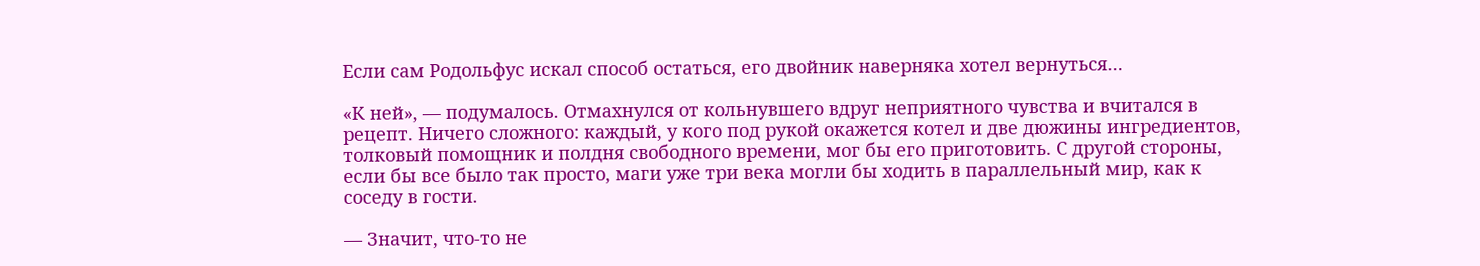Если сам Родольфус искал способ остаться, его двойник наверняка хотел вернуться…

«К ней», — подумалось. Отмахнулся от кольнувшего вдруг неприятного чувства и вчитался в рецепт. Ничего сложного: каждый, у кого под рукой окажется котел и две дюжины ингредиентов, толковый помощник и полдня свободного времени, мог бы его приготовить. С другой стороны, если бы все было так просто, маги уже три века могли бы ходить в параллельный мир, как к соседу в гости.

— Значит, что-то не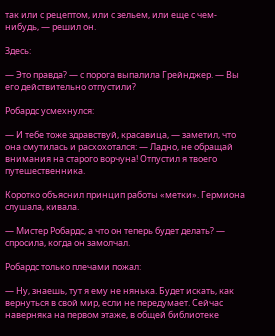так или с рецептом, или с зельем, или еще с чем-нибудь, — решил он.

Здесь:

— Это правда? — с порога выпалила Грейнджер. — Вы его действительно отпустили?

Робардс усмехнулся:

— И тебе тоже здравствуй, красавица, — заметил, что она смутилась и расхохотался: — Ладно, не обращай внимания на старого ворчуна! Отпустил я твоего путешественника.

Коротко объяснил принцип работы «метки». Гермиона слушала, кивала.

— Мистер Робардс, а что он теперь будет делать? — спросила, когда он замолчал.

Робардс только плечами пожал:

— Ну, знаешь, тут я ему не нянька. Будет искать, как вернуться в свой мир, если не передумает. Сейчас наверняка на первом этаже, в общей библиотеке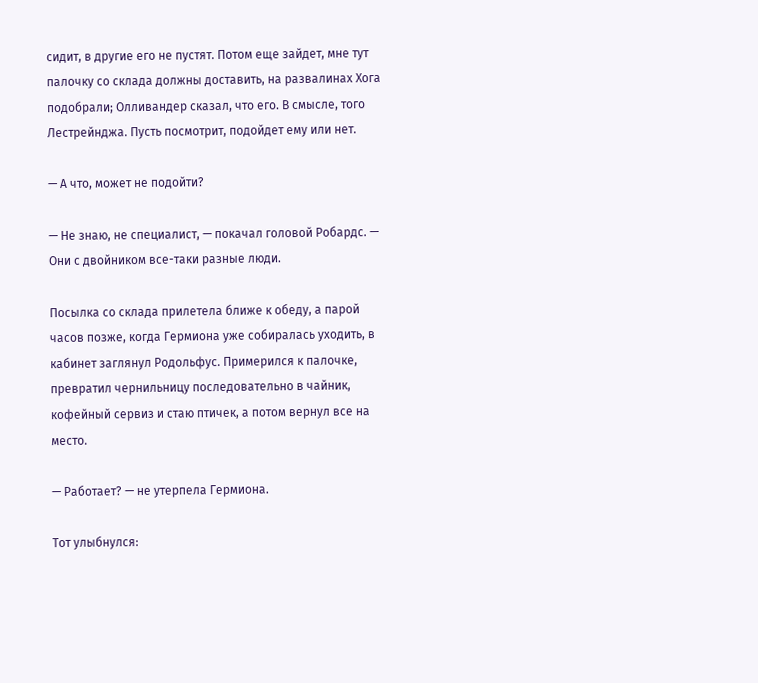сидит, в другие его не пустят. Потом еще зайдет, мне тут палочку со склада должны доставить, на развалинах Хога подобрали; Олливандер сказал, что его. В смысле, того Лестрейнджа. Пусть посмотрит, подойдет ему или нет.

— А что, может не подойти?

— Не знаю, не специалист, — покачал головой Робардс. — Они с двойником все-таки разные люди.

Посылка со склада прилетела ближе к обеду, а парой часов позже, когда Гермиона уже собиралась уходить, в кабинет заглянул Родольфус. Примерился к палочке, превратил чернильницу последовательно в чайник, кофейный сервиз и стаю птичек, а потом вернул все на место.

— Работает? — не утерпела Гермиона.

Тот улыбнулся: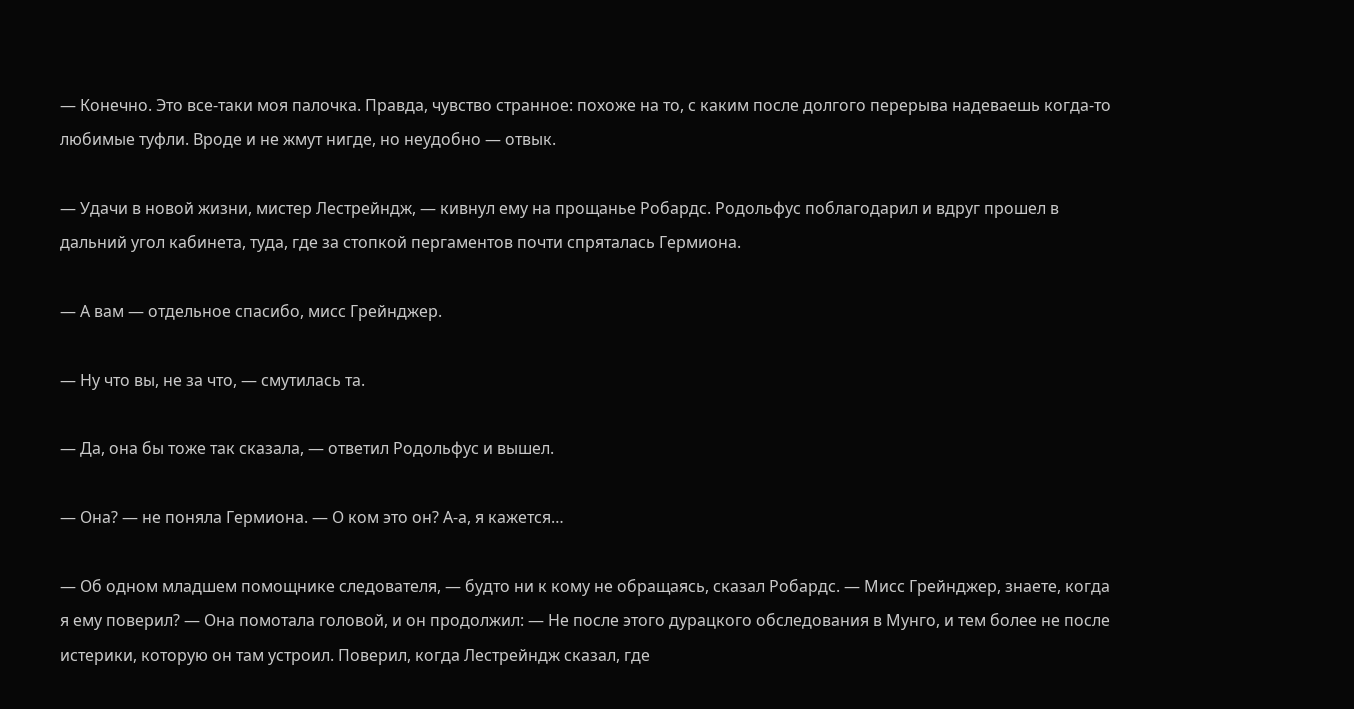— Конечно. Это все-таки моя палочка. Правда, чувство странное: похоже на то, с каким после долгого перерыва надеваешь когда-то любимые туфли. Вроде и не жмут нигде, но неудобно — отвык.

— Удачи в новой жизни, мистер Лестрейндж, — кивнул ему на прощанье Робардс. Родольфус поблагодарил и вдруг прошел в дальний угол кабинета, туда, где за стопкой пергаментов почти спряталась Гермиона.

— А вам — отдельное спасибо, мисс Грейнджер.

— Ну что вы, не за что, — смутилась та.

— Да, она бы тоже так сказала, — ответил Родольфус и вышел.

— Она? — не поняла Гермиона. — О ком это он? А-а, я кажется…

— Об одном младшем помощнике следователя, — будто ни к кому не обращаясь, сказал Робардс. — Мисс Грейнджер, знаете, когда я ему поверил? — Она помотала головой, и он продолжил: — Не после этого дурацкого обследования в Мунго, и тем более не после истерики, которую он там устроил. Поверил, когда Лестрейндж сказал, где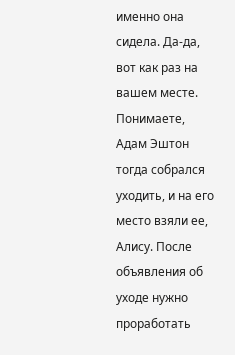именно она сидела. Да-да, вот как раз на вашем месте. Понимаете, Адам Эштон тогда собрался уходить, и на его место взяли ее, Алису. После объявления об уходе нужно проработать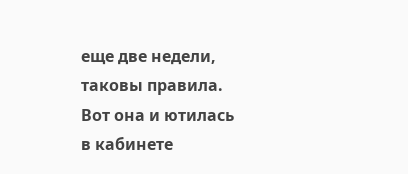еще две недели, таковы правила. Вот она и ютилась в кабинете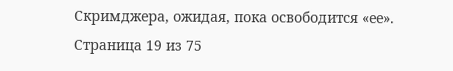Скримджера, ожидая, пока освободится «ее».
Страница 19 из 75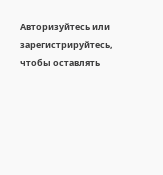Авторизуйтесь или зарегистрируйтесь, чтобы оставлять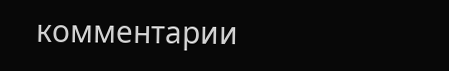комментарии